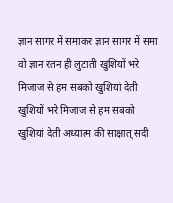ज्ञान सागर में समाकर ज्ञान सागर में समा वो ज्ञान रतन ही लुटाती खुशियों भरे मिजाज से हम सबको खुशियां देती खुशियों भरे मिजाज से हम सबको खुशियां देती अध्यात्म की साक्षात् सदी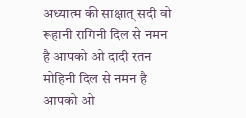अध्यात्म की साक्षात् सदी वो रूहानी रागिनी दिल से नमन है आपको ओ दादी रतन मोहिनी दिल से नमन है आपको ओ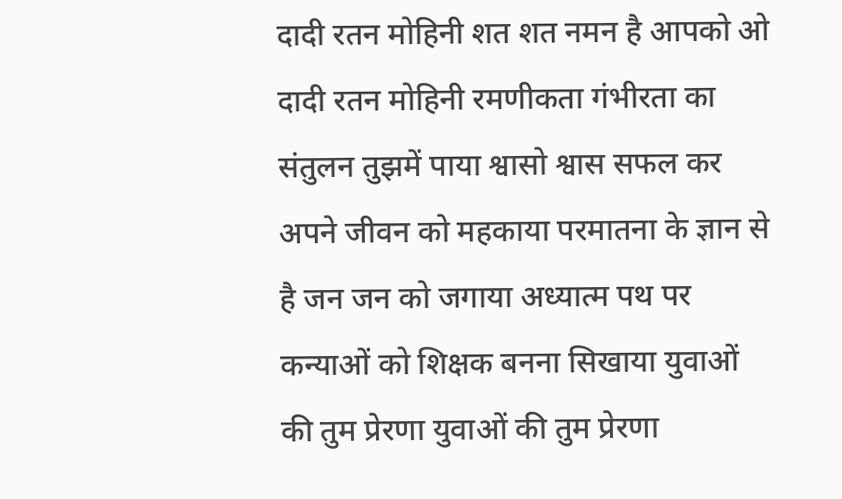दादी रतन मोहिनी शत शत नमन है आपको ओ दादी रतन मोहिनी रमणीकता गंभीरता का संतुलन तुझमें पाया श्वासो श्वास सफल कर अपने जीवन को महकाया परमातना के ज्ञान से है जन जन को जगाया अध्यात्म पथ पर कन्याओं को शिक्षक बनना सिखाया युवाओं की तुम प्रेरणा युवाओं की तुम प्रेरणा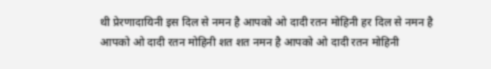थी प्रेरणादायिनी इस दिल से नमन है आपको ओ दादी रतन मोहिनी हर दिल से नमन है आपको ओ दादी रतन मोहिनी शत शत नमन है आपको ओ दादी रतन मोहिनी